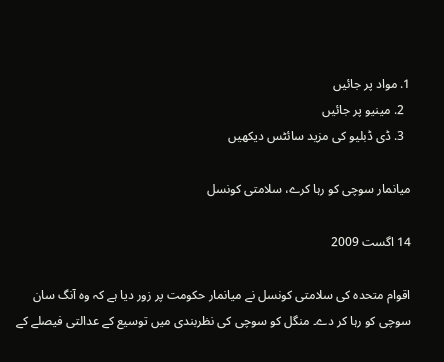1. مواد پر جائیں
  2. مینیو پر جائیں
  3. ڈی ڈبلیو کی مزید سائٹس دیکھیں

میانمار سوچی کو رہا کرے، سلامتی کونسل

14 اگست 2009

اقوام متحدہ کی سلامتی کونسل نے میانمار حکومت پر زور دیا ہے کہ وہ آنگ سان سوچی کو رہا کر دے۔ منگل کو سوچی کی نظربندی میں توسیع کے عدالتی فیصلے کے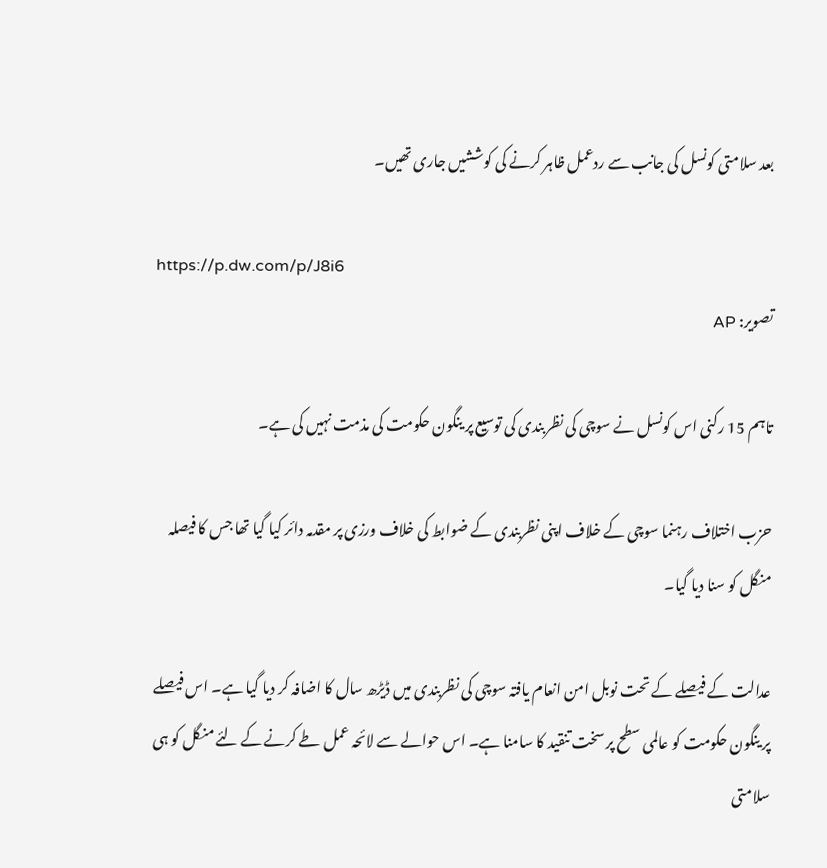بعد سلامتی کونسل کی جانب سے ردعمل ظاہر کرنے کی کوششیں جاری تھیں۔

https://p.dw.com/p/J8i6
تصویر: AP

تاہم 15 رکنی اس کونسل نے سوچی کی نظربندی کی توسیع پر ینگون حکومت کی مذمت نہیں کی ہے۔

حزب اختلاف رہنما سوچی کے خلاف اپنی نظربندی کے ضوابط کی خلاف ورزی پر مقدمہ دائر کیا گیا تھا جس کا فیصلہ منگل کو سنا دیا گیا۔

عدالت کے فیصلے کے تحت نوبل امن انعام یافتہ سوچی کی نظربندی میں ڈیڑھ سال کا اضافہ کر دیا گیا ہے۔ اس فیصلے پر ینگون حکومت کو عالمی سطح پر سخت تنقید کا سامنا ہے۔ اس حوالے سے لائحہ عمل طے کرنے کے لئے منگل کو ہی سلامتی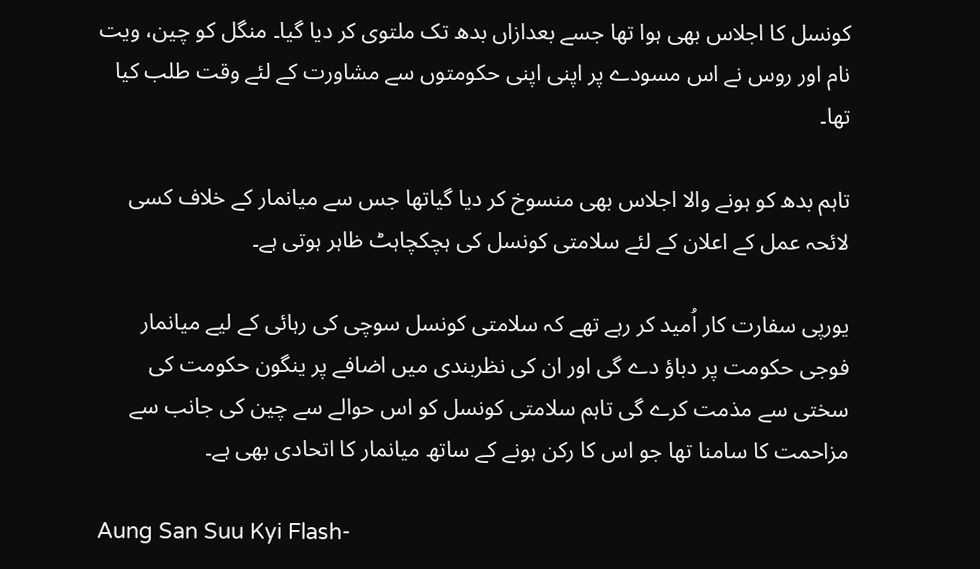کونسل کا اجلاس بھی ہوا تھا جسے بعدازاں بدھ تک ملتوی کر دیا گیا۔ منگل کو چین، ویت نام اور روس نے اس مسودے پر اپنی اپنی حکومتوں سے مشاورت کے لئے وقت طلب کیا تھا۔

تاہم بدھ کو ہونے والا اجلاس بھی منسوخ کر دیا گیاتھا جس سے میانمار کے خلاف کسی لائحہ عمل کے اعلان کے لئے سلامتی کونسل کی ہچکچاہٹ ظاہر ہوتی ہے۔

یورپی سفارت کار اُمید کر رہے تھے کہ سلامتی کونسل سوچی کی رہائی کے لیے میانمار فوجی حکومت پر دباؤ دے گی اور ان کی نظربندی میں اضافے پر ینگون حکومت کی سختی سے مذمت کرے گی تاہم سلامتی کونسل کو اس حوالے سے چین کی جانب سے مزاحمت کا سامنا تھا جو اس کا رکن ہونے کے ساتھ میانمار کا اتحادی بھی ہے۔

Aung San Suu Kyi Flash-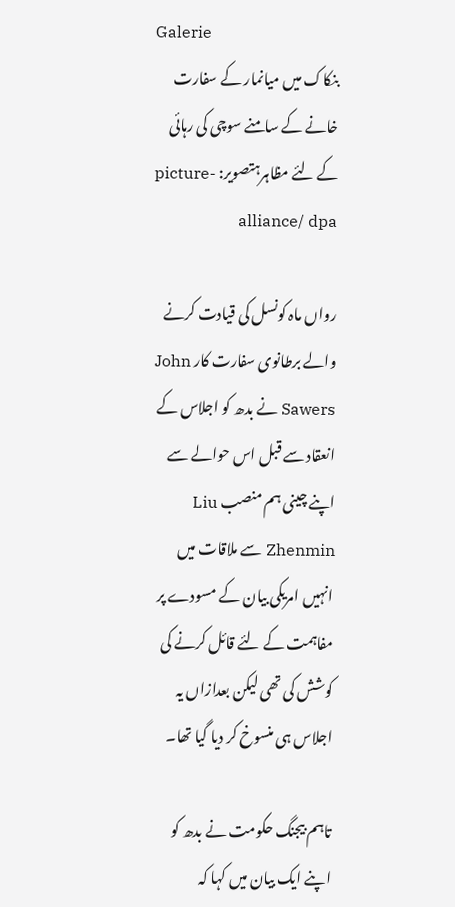Galerie
بنکاک میں میانمار کے سفارت خانے کے سامنے سوچی کی رہائی کے لئے مظاہرہتصویر: picture-alliance/ dpa

رواں ماہ کونسل کی قیادت کرنے والے برطانوی سفارت کار John Sawers نے بدھ کو اجلاس کے انعقاد سے قبل اس حوالے سے اپنے چینی ہم منصب Liu Zhenmin سے ملاقات میں انہیں امریکی بیان کے مسودے پر مفاہمت کے لئے قائل کرنے کی کوشش کی تھی لیکن بعدازاں یہ اجلاس ہی منسوخ کر دیا گیا تھا۔

تاہم بیجنگ حکومت نے بدھ کو اپنے ایک بیان میں کہا کہ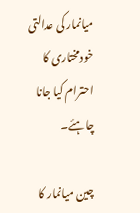میانمار کی عدالتی خودمختاری کا احترام کیا جانا چاہئے۔

چین میانمار کا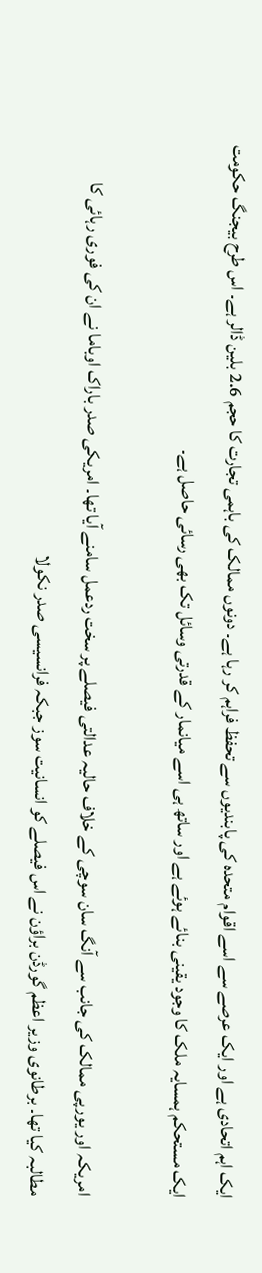ایک اہم اتحادی ہے اور ایک عرصے سے اسے اقوام متحدہ کی پابندیوں سے تحفظ فراہم کر رہا ہے۔ دونوں ممالک کی باہمی تجارت کا حجم 2.6 بلین ڈالر ہے۔ اس طرح بیجنگ حکومت ایک مستحکم ہمسایہ ملک کا وجود یقینی بنائے ہوئے ہے اور ساتھ ہی اسے میانمار کے قدرتی وسائل تک بھی رسائی حاصل ہے۔

امریکہ اور یورپی ممالک کی جانب سے آنگ سان سوچی کے خلاف حالیہ عدالتی فیصلے پر سخت ردعمل سامنے آیا تھا۔ امریکی صدر باراک اوباما نے ان کی فوری رہائی کا مطالبہ کیا تھا۔ برطانوی وزیر اعظم گورڈن براؤن نے اس فیصلے کو انسانیت سوز جبکہ فرانسیسی صدر نکولا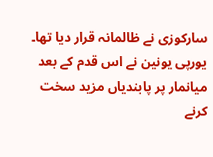سارکوزی نے ظالمانہ قرار دیا تھا۔ یورپی یونین نے اس قدم کے بعد میانمار پر پابندیاں مزید سخت کرنے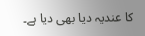کا عندیہ دیا بھی دیا ہے۔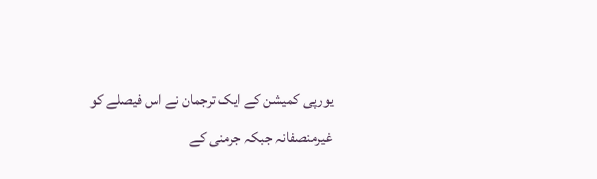یورپی کمیشن کے ایک ترجمان نے اس فیصلے کو غیرمنصفانہ جبکہ جرمنی کے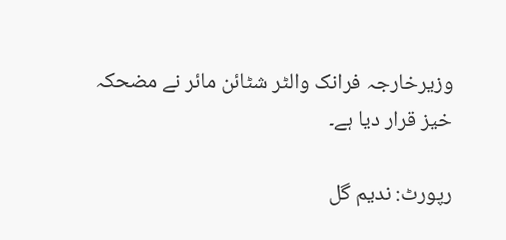وزیرخارجہ فرانک والٹر شٹائن مائر نے مضحکہ خیز قرار دیا ہے۔

رپورٹ: ندیم گل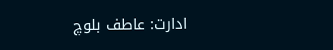ادارت: عاطف بلوچ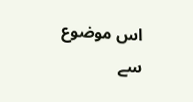اس موضوع سے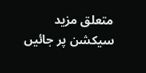متعلق مزید سیکشن پر جائیں